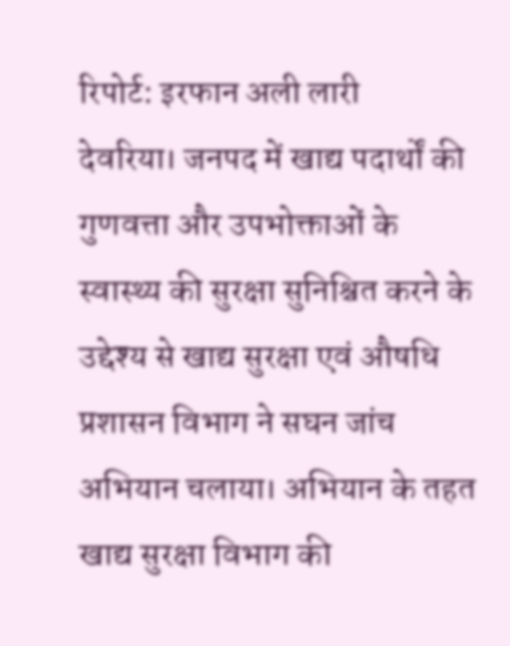रिपोर्ट: इरफान अली लारी
देवरिया। जनपद में खाद्य पदार्थों की गुणवत्ता और उपभोक्ताओं के स्वास्थ्य की सुरक्षा सुनिश्चित करने के उद्देश्य से खाद्य सुरक्षा एवं औषधि प्रशासन विभाग ने सघन जांच अभियान चलाया। अभियान के तहत खाद्य सुरक्षा विभाग की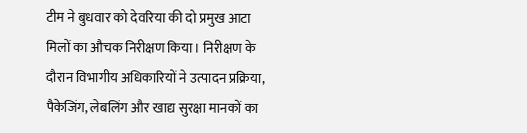टीम ने बुधवार को देवरिया की दो प्रमुख आटा मिलों का औचक निरीक्षण किया। निरीक्षण के दौरान विभागीय अधिकारियों ने उत्पादन प्रक्रिया, पैकेजिंग, लेबलिंग और खाद्य सुरक्षा मानकों का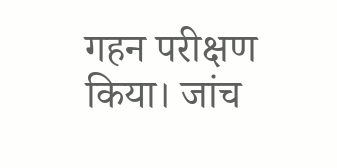गहन परीक्षण किया। जांच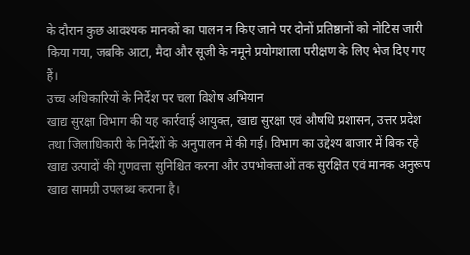के दौरान कुछ आवश्यक मानकों का पालन न किए जाने पर दोनों प्रतिष्ठानों को नोटिस जारी किया गया, जबकि आटा, मैदा और सूजी के नमूने प्रयोगशाला परीक्षण के लिए भेज दिए गए हैं।
उच्च अधिकारियों के निर्देश पर चला विशेष अभियान
खाद्य सुरक्षा विभाग की यह कार्रवाई आयुक्त, खाद्य सुरक्षा एवं औषधि प्रशासन, उत्तर प्रदेश तथा जिलाधिकारी के निर्देशों के अनुपालन में की गई। विभाग का उद्देश्य बाजार में बिक रहे खाद्य उत्पादों की गुणवत्ता सुनिश्चित करना और उपभोक्ताओं तक सुरक्षित एवं मानक अनुरूप खाद्य सामग्री उपलब्ध कराना है।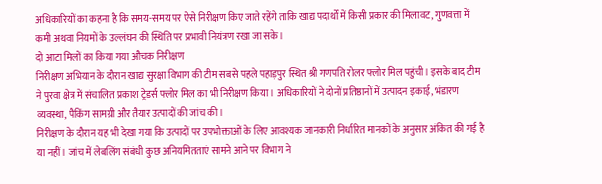अधिकारियों का कहना है कि समय-समय पर ऐसे निरीक्षण किए जाते रहेंगे ताकि खाद्य पदार्थों में किसी प्रकार की मिलावट, गुणवत्ता में कमी अथवा नियमों के उल्लंघन की स्थिति पर प्रभावी नियंत्रण रखा जा सके।
दो आटा मिलों का किया गया औचक निरीक्षण
निरीक्षण अभियान के दौरान खाद्य सुरक्षा विभाग की टीम सबसे पहले पहाड़पुर स्थित श्री गणपति रोलर फ्लोर मिल पहुंची। इसके बाद टीम ने पुरवा क्षेत्र में संचालित प्रकाश ट्रेडर्स फ्लोर मिल का भी निरीक्षण किया। अधिकारियों ने दोनों प्रतिष्ठानों में उत्पादन इकाई, भंडारण व्यवस्था, पैकिंग सामग्री और तैयार उत्पादों की जांच की।
निरीक्षण के दौरान यह भी देखा गया कि उत्पादों पर उपभोक्ताओं के लिए आवश्यक जानकारी निर्धारित मानकों के अनुसार अंकित की गई है या नहीं। जांच में लेबलिंग संबंधी कुछ अनियमितताएं सामने आने पर विभाग ने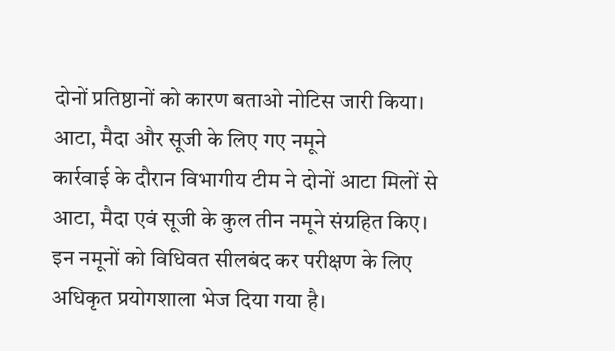दोनों प्रतिष्ठानों को कारण बताओ नोटिस जारी किया।
आटा, मैदा और सूजी के लिए गए नमूने
कार्रवाई के दौरान विभागीय टीम ने दोनों आटा मिलों से आटा, मैदा एवं सूजी के कुल तीन नमूने संग्रहित किए। इन नमूनों को विधिवत सीलबंद कर परीक्षण के लिए अधिकृत प्रयोगशाला भेज दिया गया है।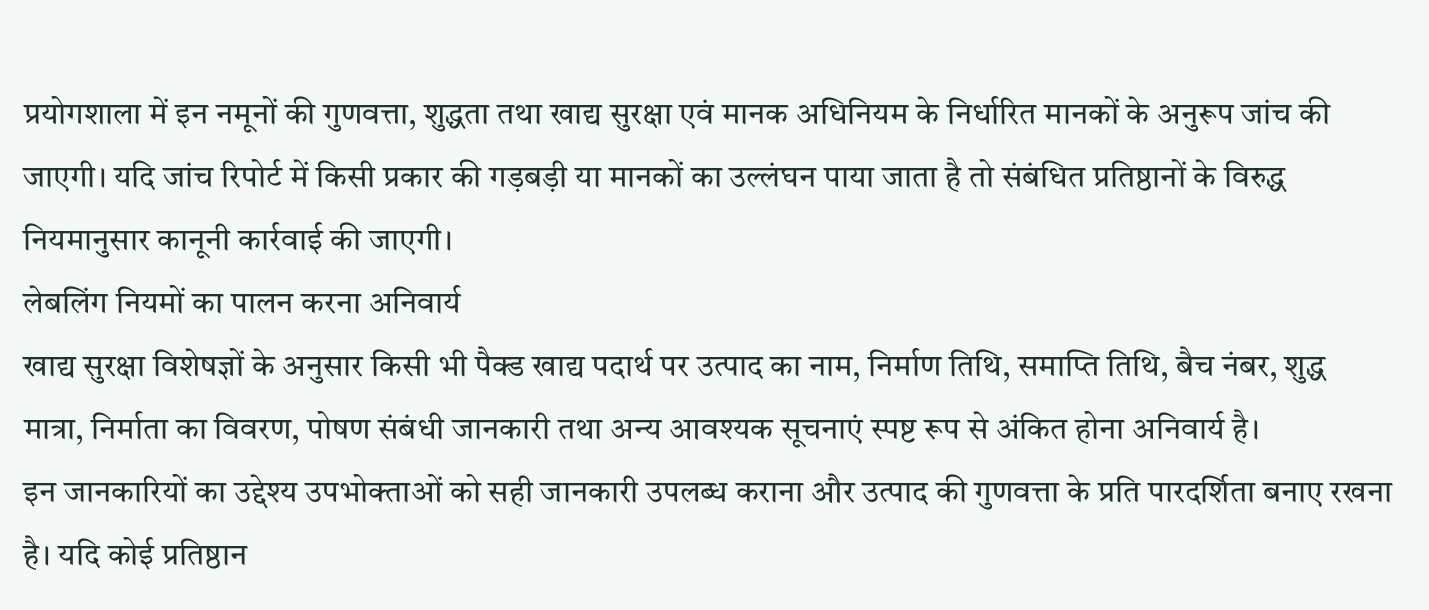प्रयोगशाला में इन नमूनों की गुणवत्ता, शुद्धता तथा खाद्य सुरक्षा एवं मानक अधिनियम के निर्धारित मानकों के अनुरूप जांच की जाएगी। यदि जांच रिपोर्ट में किसी प्रकार की गड़बड़ी या मानकों का उल्लंघन पाया जाता है तो संबंधित प्रतिष्ठानों के विरुद्ध नियमानुसार कानूनी कार्रवाई की जाएगी।
लेबलिंग नियमों का पालन करना अनिवार्य
खाद्य सुरक्षा विशेषज्ञों के अनुसार किसी भी पैक्ड खाद्य पदार्थ पर उत्पाद का नाम, निर्माण तिथि, समाप्ति तिथि, बैच नंबर, शुद्ध मात्रा, निर्माता का विवरण, पोषण संबंधी जानकारी तथा अन्य आवश्यक सूचनाएं स्पष्ट रूप से अंकित होना अनिवार्य है।
इन जानकारियों का उद्देश्य उपभोक्ताओं को सही जानकारी उपलब्ध कराना और उत्पाद की गुणवत्ता के प्रति पारदर्शिता बनाए रखना है। यदि कोई प्रतिष्ठान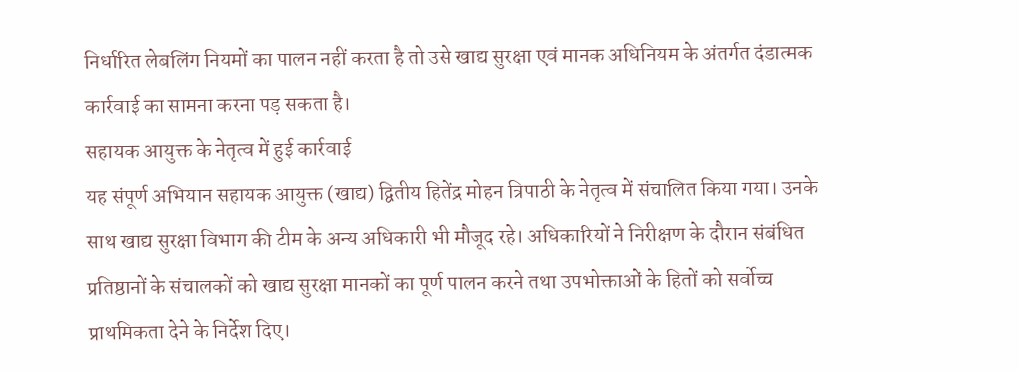निर्धारित लेबलिंग नियमों का पालन नहीं करता है तो उसे खाद्य सुरक्षा एवं मानक अधिनियम के अंतर्गत दंडात्मक कार्रवाई का सामना करना पड़ सकता है।
सहायक आयुक्त के नेतृत्व में हुई कार्रवाई
यह संपूर्ण अभियान सहायक आयुक्त (खाद्य) द्वितीय हितेंद्र मोहन त्रिपाठी के नेतृत्व में संचालित किया गया। उनके साथ खाद्य सुरक्षा विभाग की टीम के अन्य अधिकारी भी मौजूद रहे। अधिकारियों ने निरीक्षण के दौरान संबंधित प्रतिष्ठानों के संचालकों को खाद्य सुरक्षा मानकों का पूर्ण पालन करने तथा उपभोक्ताओं के हितों को सर्वोच्च प्राथमिकता देने के निर्देश दिए।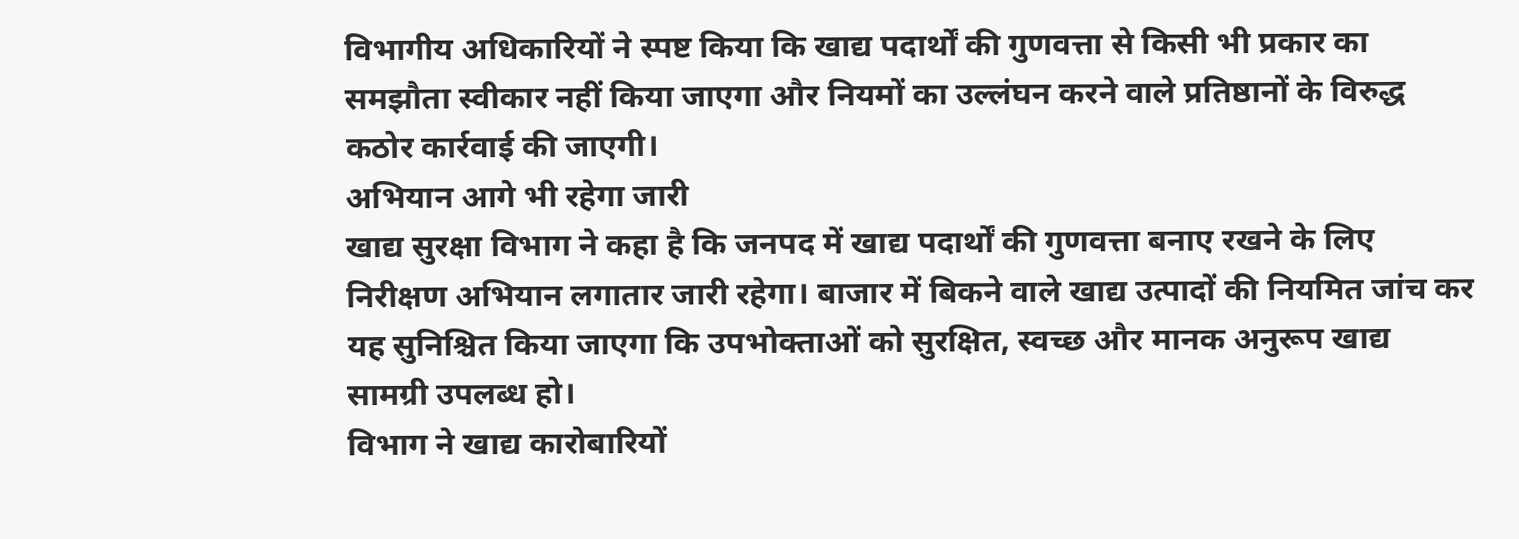विभागीय अधिकारियों ने स्पष्ट किया कि खाद्य पदार्थों की गुणवत्ता से किसी भी प्रकार का समझौता स्वीकार नहीं किया जाएगा और नियमों का उल्लंघन करने वाले प्रतिष्ठानों के विरुद्ध कठोर कार्रवाई की जाएगी।
अभियान आगे भी रहेगा जारी
खाद्य सुरक्षा विभाग ने कहा है कि जनपद में खाद्य पदार्थों की गुणवत्ता बनाए रखने के लिए निरीक्षण अभियान लगातार जारी रहेगा। बाजार में बिकने वाले खाद्य उत्पादों की नियमित जांच कर यह सुनिश्चित किया जाएगा कि उपभोक्ताओं को सुरक्षित, स्वच्छ और मानक अनुरूप खाद्य सामग्री उपलब्ध हो।
विभाग ने खाद्य कारोबारियों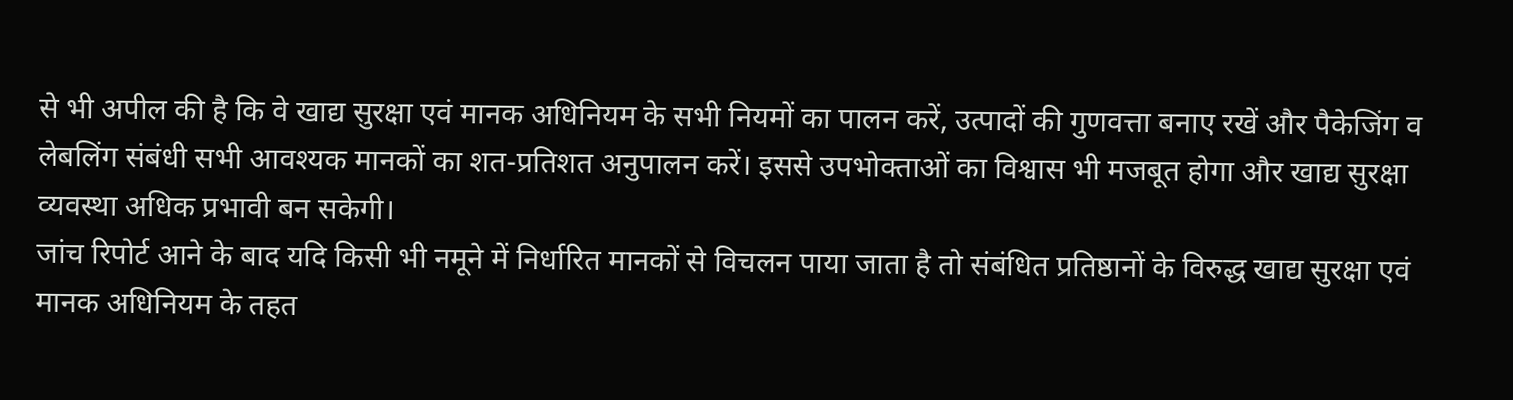से भी अपील की है कि वे खाद्य सुरक्षा एवं मानक अधिनियम के सभी नियमों का पालन करें, उत्पादों की गुणवत्ता बनाए रखें और पैकेजिंग व लेबलिंग संबंधी सभी आवश्यक मानकों का शत-प्रतिशत अनुपालन करें। इससे उपभोक्ताओं का विश्वास भी मजबूत होगा और खाद्य सुरक्षा व्यवस्था अधिक प्रभावी बन सकेगी।
जांच रिपोर्ट आने के बाद यदि किसी भी नमूने में निर्धारित मानकों से विचलन पाया जाता है तो संबंधित प्रतिष्ठानों के विरुद्ध खाद्य सुरक्षा एवं मानक अधिनियम के तहत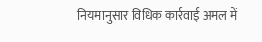नियमानुसार विधिक कार्रवाई अमल में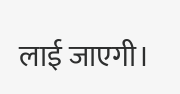लाई जाएगी।